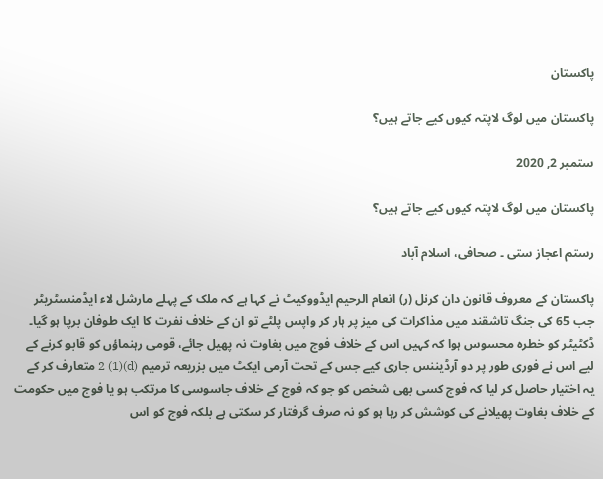پاکستان

پاکستان میں لوگ لاپتہ کیوں کیے جاتے ہیں؟

ستمبر 2, 2020

پاکستان میں لوگ لاپتہ کیوں کیے جاتے ہیں؟

رستم اعجاز ستی ۔ صحافی، اسلام آباد

پاکستان کے معروف قانون دان کرنل (ر) انعام الرحیم ایڈووکیٹ نے کہا ہے کہ ملک کے پہلے مارشل لاء ایڈمنسٹریٹر جب 65 کی جنگ تاشقند میں مذاکرات کی میز پر ہار کر واپس پلٹے تو ان کے خلاف نفرت کا ایک طوفان برپا ہو گیا۔ ڈکٹیٹر کو خطرہ محسوس ہوا کہ کہیں اس کے خلاف فوج میں بغاوت نہ پھیل جائے، قومی رہنماؤں کو قابو کرنے کے لیے اس نے فوری طور پر دو آرڈیننس جاری کیے جس کے تحت آرمی ایکٹ میں بزریعہ ترمیم (d)(1) 2 متعارف کر کے یہ اختیار حاصل کر لیا کہ فوج کسی بھی شخص کو جو کہ فوج کے خلاف جاسوسی کا مرتکب ہو یا فوج میں حکومت کے خلاف بغاوت پھیلانے کی کوشش کر رہا ہو کو نہ صرف گرفتار کر سکتی ہے بلکہ فوج کو اس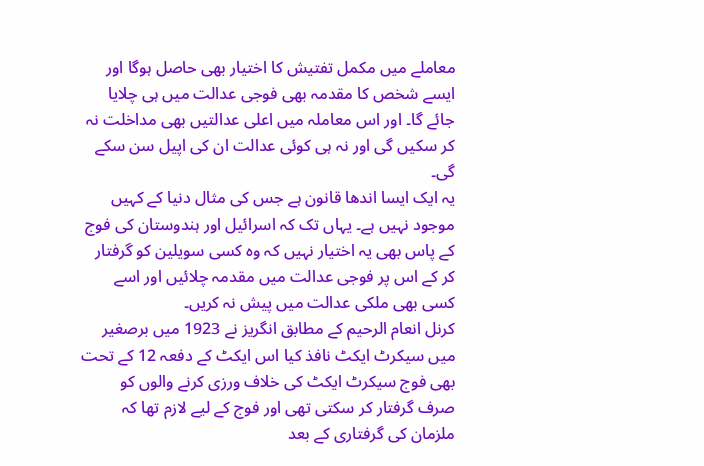معاملے میں مکمل تفتیش کا اختیار بھی حاصل ہوگا اور ایسے شخص کا مقدمہ بھی فوجی عدالت میں ہی چلایا جائے گا۔ اور اس معاملہ میں اعلی عدالتیں بھی مداخلت نہ کر سکیں گی اور نہ ہی کوئی عدالت ان کی اپیل سن سکے گی۔
یہ ایک ایسا اندھا قانون ہے جس کی مثال دنیا کے کہیں موجود نہیں ہے۔ یہاں تک کہ اسرائیل اور ہندوستان کی فوج کے پاس بھی یہ اختیار نہیں کہ وہ کسی سویلین کو گرفتار کر کے اس پر فوجی عدالت میں مقدمہ چلائیں اور اسے کسی بھی ملکی عدالت میں پیش نہ کریں۔
کرنل انعام الرحیم کے مطابق انگریز نے 1923 میں برصغیر میں سیکرٹ ایکٹ نافذ کیا اس ایکٹ کے دفعہ 12 کے تحت بھی فوج سیکرٹ ایکٹ کی خلاف ورزی کرنے والوں کو صرف گرفتار کر سکتی تھی اور فوج کے لیے لازم تھا کہ ملزمان کی گرفتاری کے بعد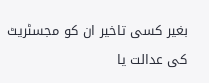بغیر کسی تاخیر ان کو مجسٹریٹ کی عدالت یا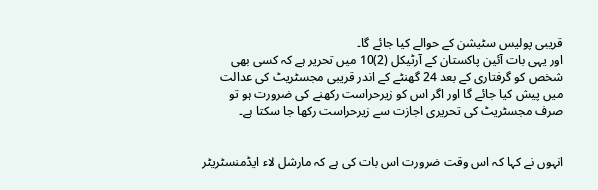قریبی پولیس سٹیشن کے حوالے کیا جائے گا۔
اور یہی بات آئین پاکستان کے آرٹیکل (2)10 میں تحریر ہے کہ کسی بھی شخص کو گرفتاری کے بعد 24 گھنٹے کے اندر قریبی مجسٹریٹ کی عدالت میں پیش کیا جائے گا اور اگر اس کو زیرحراست رکھنے کی ضرورت ہو تو صرف مجسٹریٹ کی تحریری اجازت سے زیرحراست رکھا جا سکتا ہے۔


انہوں نے کہا کہ اس وقت ضرورت اس بات کی ہے کہ مارشل لاء ایڈمنسٹریٹر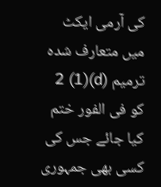کی آرمی ایکٹ میں متعارف شدہ ترمیم (d)(1) 2 کو فی الفور ختم کیا جائے جس کی کسی بھی جمہوری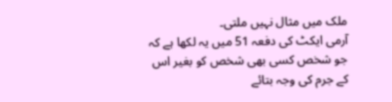ملک میں مثال نہیں ملتی۔
آرمی ایکٹ کی دفعہ 51 میں یہ لکھا ہے کہ جو شخص کسی بھی شخص کو بغیر اس کے جرم کی وجہ بتائے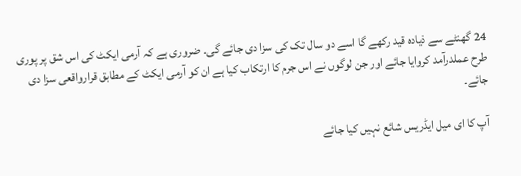24 گھنٹے سے ذیادہ قید رکھے گا اسے دو سال تک کی سزا دی جائے گی۔ ضروری ہے کہ آرمی ایکٹ کی اس شق پر پوری طرح عملدرآمد کروایا جائے اور جن لوگوں نے اس جرم کا ارتکاب کیا ہے ان کو آرمی ایکٹ کے مطابق قرارواقعی سزا دی جائے۔

آپ کا ای میل ایڈریس شائع نہیں کیا جائے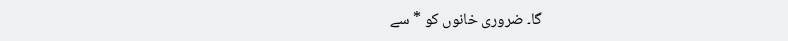گا۔ ضروری خانوں کو * سے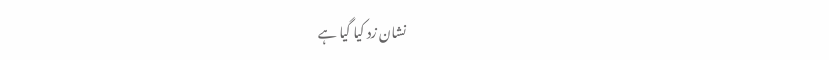نشان زد کیا گیا ہے